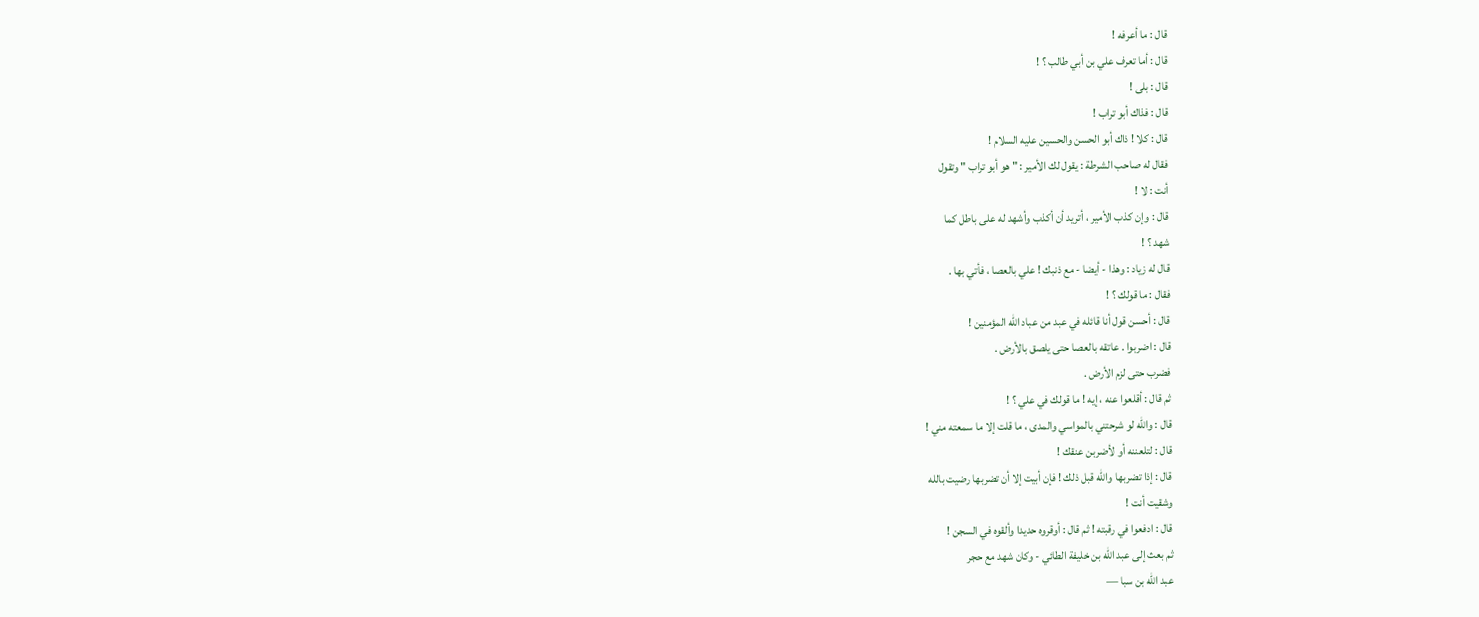قال : ما أعرفه !
قال : أما تعرف علي بن أبي طالب ؟ !
قال : بلى !
قال : فذاك أبو تراب !
قال : كلا ! ذاك أبو الحسن والحسين عليه السلام !
فقال له صاحب الشرطة : يقول لك الأمير : " هو أبو تراب " وتقول
أنت : لا !
قال : وإن كذب الأمير ، أتريد أن أكذب وأشهد له على باطل كما
شهد ؟ !
قال له زياد : وهذا - أيضا - مع ذنبك ! علي بالعصا ، فأتي بها .
فقال : ما قولك ؟ !
قال : أحسن قول أنا قائله في عبد من عباد الله المؤمنين !
قال : اضربوا . عاتقه بالعصا حتى يلصق بالأرض .
فضرب حتى لزم الأرض .
ثم قال : أقلعوا عنه ، إيه ! ما قولك في علي ؟ !
قال : والله لو شرحتني بالمواسي والمدى ، ما قلت إلا ما سمعته مني !
قال : لتلعننه أو لأضربن عنقك !
قال : إذا تضربها والله قبل ذلك ! فإن أبيت إلا أن تضربها رضيت بالله
وشقيت أنت !
قال : ادفعوا في رقبته ! ثم قال : أوقروه حديدا وألقوه في السجن !
ثم بعث إلى عبد الله بن خليفة الطائي - وكان شهد مع حجر
عبد الله بن سبا —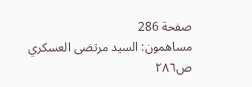صفحة 286
مساهمون: السيد مرتضى العسكري
ص٢٨٦